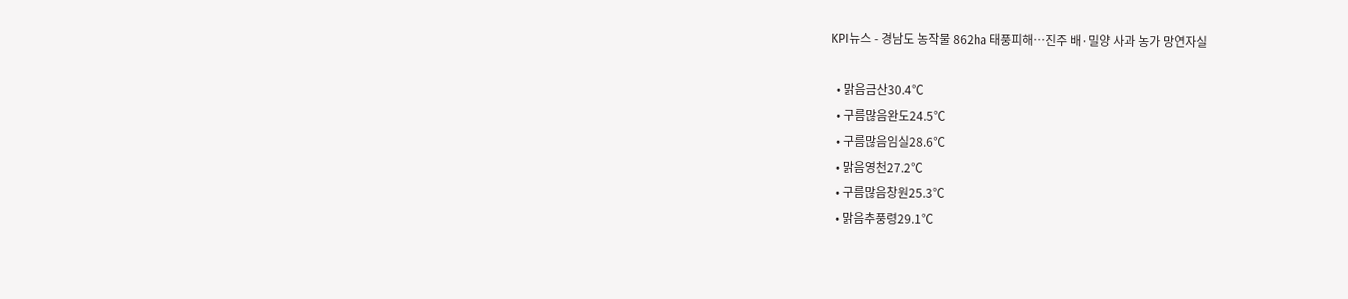KPI뉴스 - 경남도 농작물 862㏊ 태풍피해…진주 배·밀양 사과 농가 망연자실

  • 맑음금산30.4℃
  • 구름많음완도24.5℃
  • 구름많음임실28.6℃
  • 맑음영천27.2℃
  • 구름많음창원25.3℃
  • 맑음추풍령29.1℃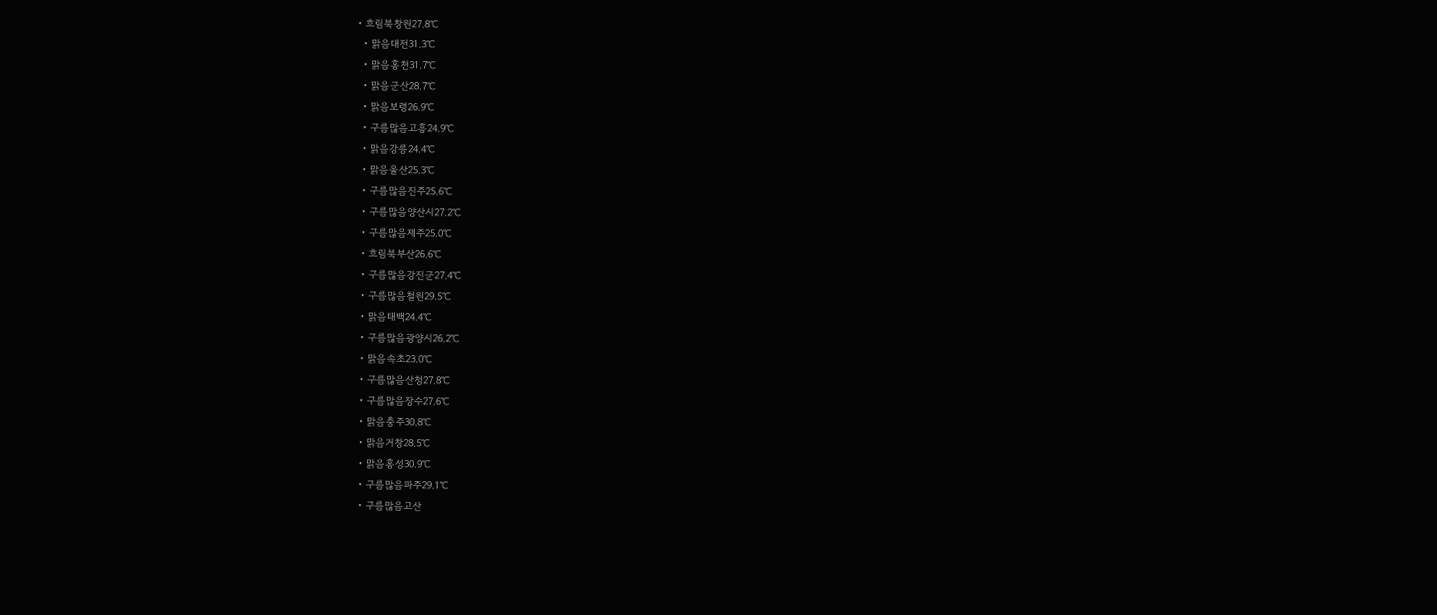• 흐림북창원27.8℃
  • 맑음대전31.3℃
  • 맑음홍천31.7℃
  • 맑음군산28.7℃
  • 맑음보령26.9℃
  • 구름많음고흥24.9℃
  • 맑음강릉24.4℃
  • 맑음울산25.3℃
  • 구름많음진주25.6℃
  • 구름많음양산시27.2℃
  • 구름많음제주25.0℃
  • 흐림북부산26.6℃
  • 구름많음강진군27.4℃
  • 구름많음철원29.5℃
  • 맑음태백24.4℃
  • 구름많음광양시26.2℃
  • 맑음속초23.0℃
  • 구름많음산청27.8℃
  • 구름많음장수27.6℃
  • 맑음충주30.8℃
  • 맑음거창28.5℃
  • 맑음홍성30.9℃
  • 구름많음파주29.1℃
  • 구름많음고산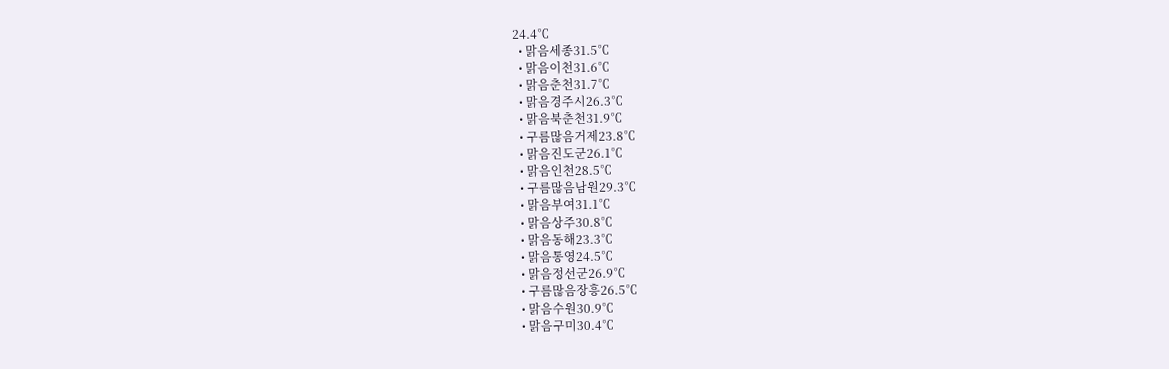24.4℃
  • 맑음세종31.5℃
  • 맑음이천31.6℃
  • 맑음춘천31.7℃
  • 맑음경주시26.3℃
  • 맑음북춘천31.9℃
  • 구름많음거제23.8℃
  • 맑음진도군26.1℃
  • 맑음인천28.5℃
  • 구름많음남원29.3℃
  • 맑음부여31.1℃
  • 맑음상주30.8℃
  • 맑음동해23.3℃
  • 맑음통영24.5℃
  • 맑음정선군26.9℃
  • 구름많음장흥26.5℃
  • 맑음수원30.9℃
  • 맑음구미30.4℃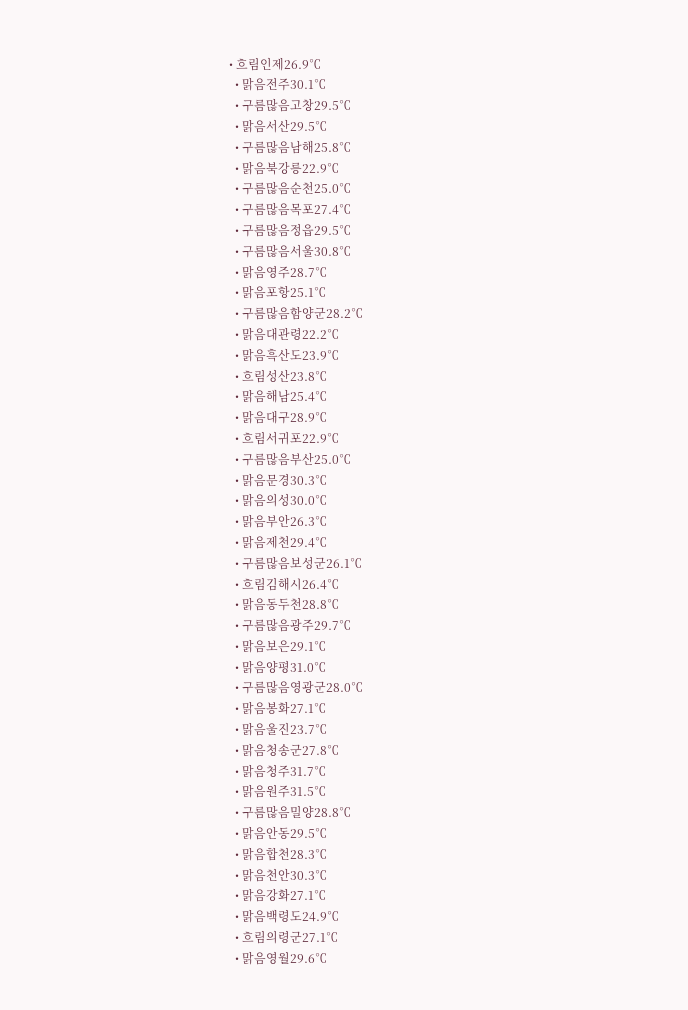• 흐림인제26.9℃
  • 맑음전주30.1℃
  • 구름많음고창29.5℃
  • 맑음서산29.5℃
  • 구름많음남해25.8℃
  • 맑음북강릉22.9℃
  • 구름많음순천25.0℃
  • 구름많음목포27.4℃
  • 구름많음정읍29.5℃
  • 구름많음서울30.8℃
  • 맑음영주28.7℃
  • 맑음포항25.1℃
  • 구름많음함양군28.2℃
  • 맑음대관령22.2℃
  • 맑음흑산도23.9℃
  • 흐림성산23.8℃
  • 맑음해남25.4℃
  • 맑음대구28.9℃
  • 흐림서귀포22.9℃
  • 구름많음부산25.0℃
  • 맑음문경30.3℃
  • 맑음의성30.0℃
  • 맑음부안26.3℃
  • 맑음제천29.4℃
  • 구름많음보성군26.1℃
  • 흐림김해시26.4℃
  • 맑음동두천28.8℃
  • 구름많음광주29.7℃
  • 맑음보은29.1℃
  • 맑음양평31.0℃
  • 구름많음영광군28.0℃
  • 맑음봉화27.1℃
  • 맑음울진23.7℃
  • 맑음청송군27.8℃
  • 맑음청주31.7℃
  • 맑음원주31.5℃
  • 구름많음밀양28.8℃
  • 맑음안동29.5℃
  • 맑음합천28.3℃
  • 맑음천안30.3℃
  • 맑음강화27.1℃
  • 맑음백령도24.9℃
  • 흐림의령군27.1℃
  • 맑음영월29.6℃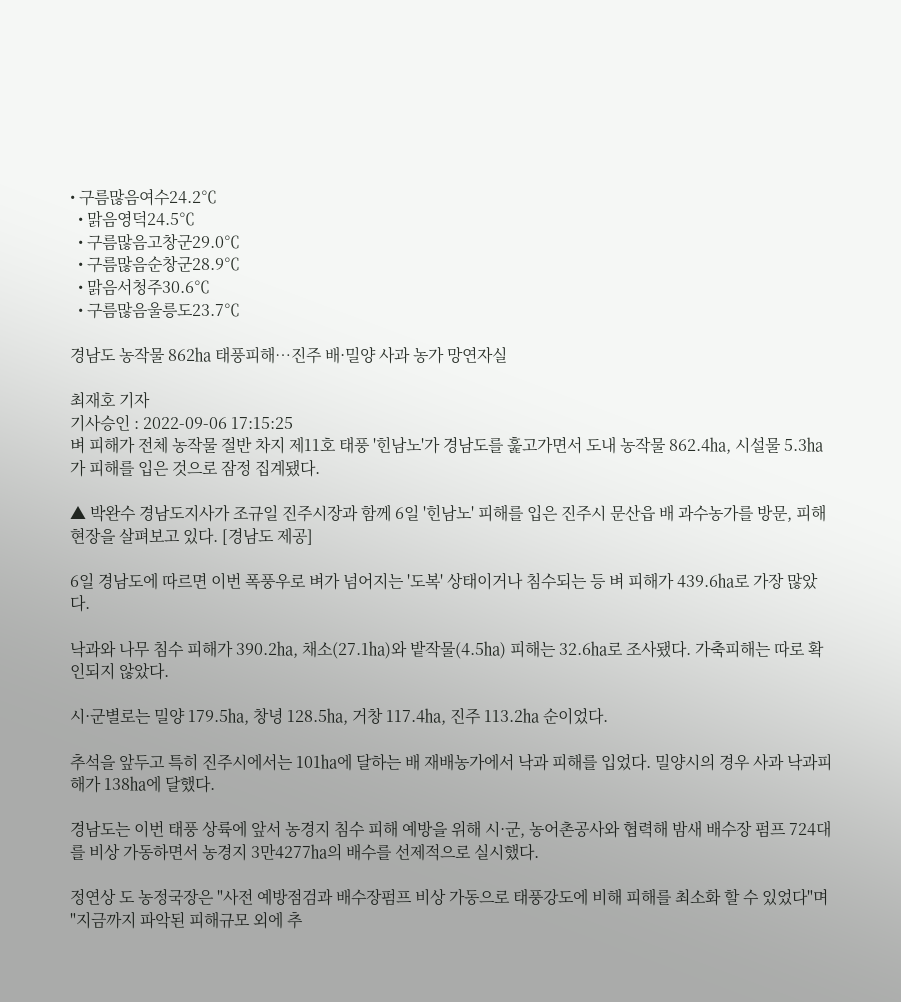• 구름많음여수24.2℃
  • 맑음영덕24.5℃
  • 구름많음고창군29.0℃
  • 구름많음순창군28.9℃
  • 맑음서청주30.6℃
  • 구름많음울릉도23.7℃

경남도 농작물 862㏊ 태풍피해…진주 배·밀양 사과 농가 망연자실

최재호 기자
기사승인 : 2022-09-06 17:15:25
벼 피해가 전체 농작물 절반 차지 제11호 태풍 '힌남노'가 경남도를 훑고가면서 도내 농작물 862.4㏊, 시설물 5.3㏊가 피해를 입은 것으로 잠정 집계됐다.

▲ 박완수 경남도지사가 조규일 진주시장과 함께 6일 '힌남노' 피해를 입은 진주시 문산읍 배 과수농가를 방문, 피해 현장을 살펴보고 있다. [경남도 제공]

6일 경남도에 따르면 이번 폭풍우로 벼가 넘어지는 '도복' 상태이거나 침수되는 등 벼 피해가 439.6㏊로 가장 많았다.

낙과와 나무 침수 피해가 390.2㏊, 채소(27.1㏊)와 밭작물(4.5㏊) 피해는 32.6㏊로 조사됐다. 가축피해는 따로 확인되지 않았다.

시·군별로는 밀양 179.5㏊, 창녕 128.5㏊, 거창 117.4㏊, 진주 113.2㏊ 순이었다.

추석을 앞두고 특히 진주시에서는 101㏊에 달하는 배 재배농가에서 낙과 피해를 입었다. 밀양시의 경우 사과 낙과피해가 138㏊에 달했다.

경남도는 이번 태풍 상륙에 앞서 농경지 침수 피해 예방을 위해 시·군, 농어촌공사와 협력해 밤새 배수장 펌프 724대를 비상 가동하면서 농경지 3만4277㏊의 배수를 선제적으로 실시했다.

정연상 도 농정국장은 "사전 예방점검과 배수장펌프 비상 가동으로 태풍강도에 비해 피해를 최소화 할 수 있었다"며 "지금까지 파악된 피해규모 외에 추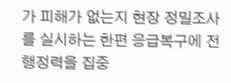가 피해가 없는지 현장 정밀조사를 실시하는 한편 응급복구에 전 행정력을 집중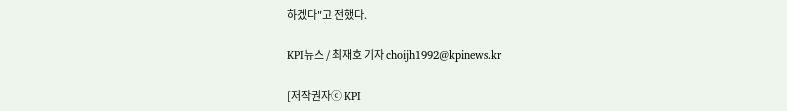하겠다"고 전했다.

KPI뉴스 / 최재호 기자 choijh1992@kpinews.kr

[저작권자ⓒ KPI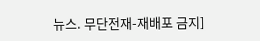뉴스. 무단전재-재배포 금지]